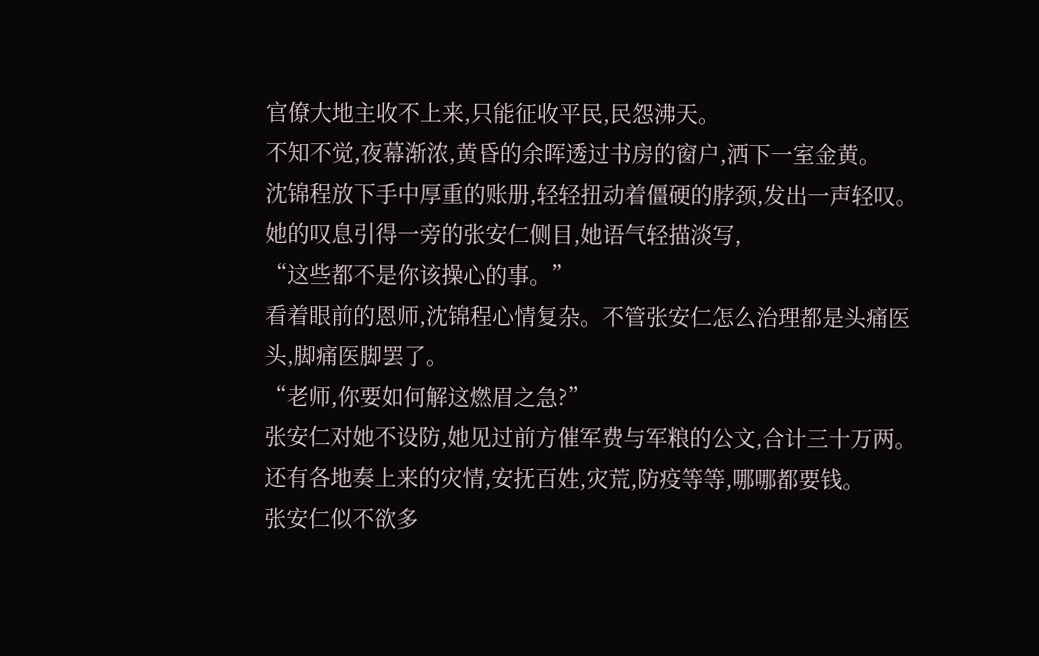官僚大地主收不上来,只能征收平民,民怨沸天。
不知不觉,夜幕渐浓,黄昏的余晖透过书房的窗户,洒下一室金黄。
沈锦程放下手中厚重的账册,轻轻扭动着僵硬的脖颈,发出一声轻叹。
她的叹息引得一旁的张安仁侧目,她语气轻描淡写,
“这些都不是你该操心的事。”
看着眼前的恩师,沈锦程心情复杂。不管张安仁怎么治理都是头痛医头,脚痛医脚罢了。
“老师,你要如何解这燃眉之急?”
张安仁对她不设防,她见过前方催军费与军粮的公文,合计三十万两。
还有各地奏上来的灾情,安抚百姓,灾荒,防疫等等,哪哪都要钱。
张安仁似不欲多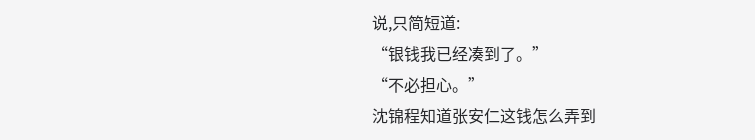说,只简短道:
“银钱我已经凑到了。”
“不必担心。”
沈锦程知道张安仁这钱怎么弄到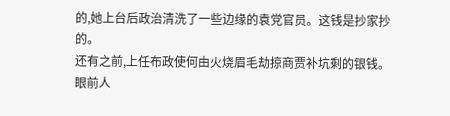的,她上台后政治清洗了一些边缘的袁党官员。这钱是抄家抄的。
还有之前,上任布政使何由火烧眉毛劫掠商贾补坑剩的银钱。
眼前人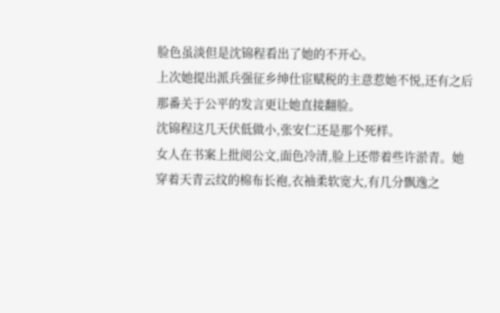脸色虽淡但是沈锦程看出了她的不开心。
上次她提出派兵强征乡绅仕宦赋税的主意惹她不悦,还有之后那番关于公平的发言更让她直接翻脸。
沈锦程这几天伏低做小,张安仁还是那个死样。
女人在书案上批阅公文,面色冷清,脸上还带着些许淤青。她穿着天青云纹的棉布长袍,衣袖柔软宽大,有几分飘逸之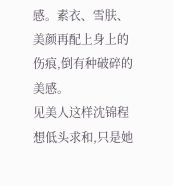感。素衣、雪肤、美颜再配上身上的伤痕,倒有种破碎的美感。
见美人这样沈锦程想低头求和,只是她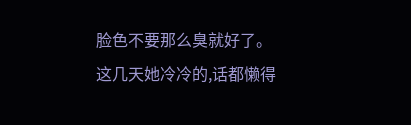脸色不要那么臭就好了。
这几天她冷冷的,话都懒得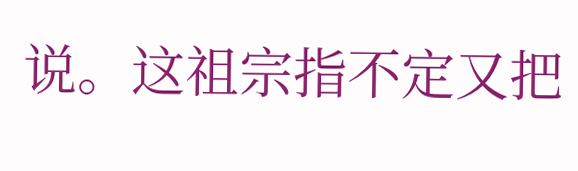说。这祖宗指不定又把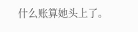什么账算她头上了。